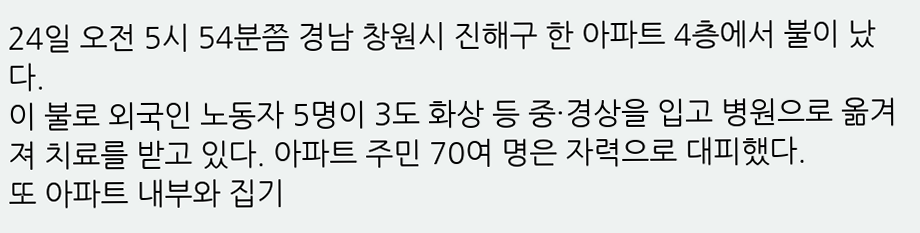24일 오전 5시 54분쯤 경남 창원시 진해구 한 아파트 4층에서 불이 났다.
이 불로 외국인 노동자 5명이 3도 화상 등 중·경상을 입고 병원으로 옮겨져 치료를 받고 있다. 아파트 주민 70여 명은 자력으로 대피했다.
또 아파트 내부와 집기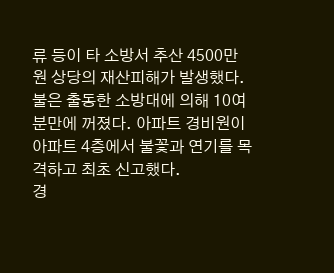류 등이 타 소방서 추산 4500만 원 상당의 재산피해가 발생했다.
불은 출동한 소방대에 의해 10여 분만에 꺼졌다. 아파트 경비원이 아파트 4층에서 불꽃과 연기를 목격하고 최초 신고했다.
경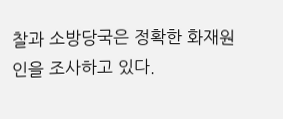찰과 소방당국은 정확한 화재원인을 조사하고 있다.